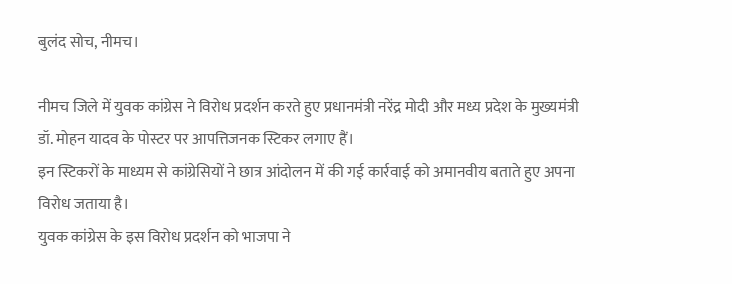बुलंद सोच, नीमच।

नीमच जिले में युवक कांग्रेस ने विरोध प्रदर्शन करते हुए प्रधानमंत्री नरेंद्र मोदी और मध्य प्रदेश के मुख्यमंत्री डॉ. मोहन यादव के पोस्टर पर आपत्तिजनक स्टिकर लगाए हैं।
इन स्टिकरों के माध्यम से कांग्रेसियों ने छात्र आंदोलन में की गई कार्रवाई को अमानवीय बताते हुए अपना विरोध जताया है।
युवक कांग्रेस के इस विरोध प्रदर्शन को भाजपा ने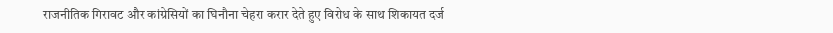राजनीतिक गिरावट और कांग्रेसियों का घिनौना चेहरा करार देते हुए विरोध के साथ शिकायत दर्ज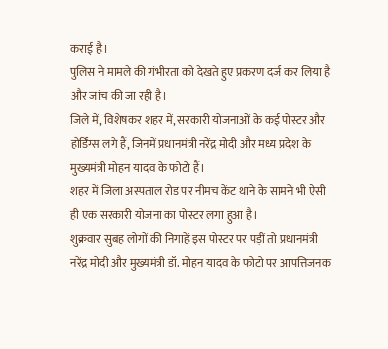कराई है।
पुलिस ने मामले की गंभीरता को देखते हुए प्रकरण दर्ज कर लिया है और जांच की जा रही है।
जिले में, विशेषकर शहर में, सरकारी योजनाओं के कई पोस्टर और होर्डिंग्स लगे हैं, जिनमें प्रधानमंत्री नरेंद्र मोदी और मध्य प्रदेश के मुख्यमंत्री मोहन यादव के फोटो हैं।
शहर में जिला अस्पताल रोड पर नीमच केंट थाने के सामने भी ऐसी ही एक सरकारी योजना का पोस्टर लगा हुआ है।
शुक्रवार सुबह लोगों की निगाहें इस पोस्टर पर पड़ीं तो प्रधानमंत्री नरेंद्र मोदी और मुख्यमंत्री डॉ. मोहन यादव के फोटो पर आपत्तिजनक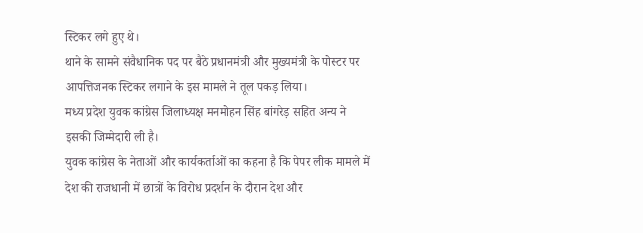स्टिकर लगे हुए थे।
थाने के सामने संवैधानिक पद पर बैठे प्रधानमंत्री और मुख्यमंत्री के पोस्टर पर आपत्तिजनक स्टिकर लगाने के इस मामले ने तूल पकड़ लिया।
मध्य प्रदेश युवक कांग्रेस जिलाध्यक्ष मनमोहन सिंह बांगरेड़ सहित अन्य ने इसकी जिम्मेदारी ली है।
युवक कांग्रेस के नेताओं और कार्यकर्ताओं का कहना है कि पेपर लीक मामले में देश की राजधानी में छात्रों के विरोध प्रदर्शन के दौरान देश और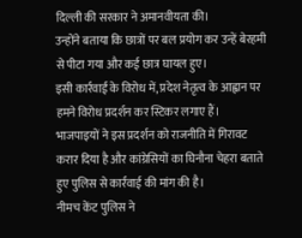दिल्ली की सरकार ने अमानवीयता की।
उन्होंने बताया कि छात्रों पर बल प्रयोग कर उन्हें बेरहमी से पीटा गया और कई छात्र घायल हुए।
इसी कार्रवाई के विरोध में, प्रदेश नेतृत्व के आह्वान पर हमने विरोध प्रदर्शन कर स्टिकर लगाए हैं।
भाजपाइयों ने इस प्रदर्शन को राजनीति में गिरावट करार दिया है और कांग्रेसियों का घिनौना चेहरा बताते हुए पुलिस से कार्रवाई की मांग की है।
नीमच केंट पुलिस ने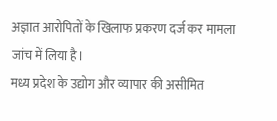अज्ञात आरोपितों के खिलाफ प्रकरण दर्ज कर मामला जांच में लिया है।
मध्य प्रदेश के उद्योग और व्यापार की असीमित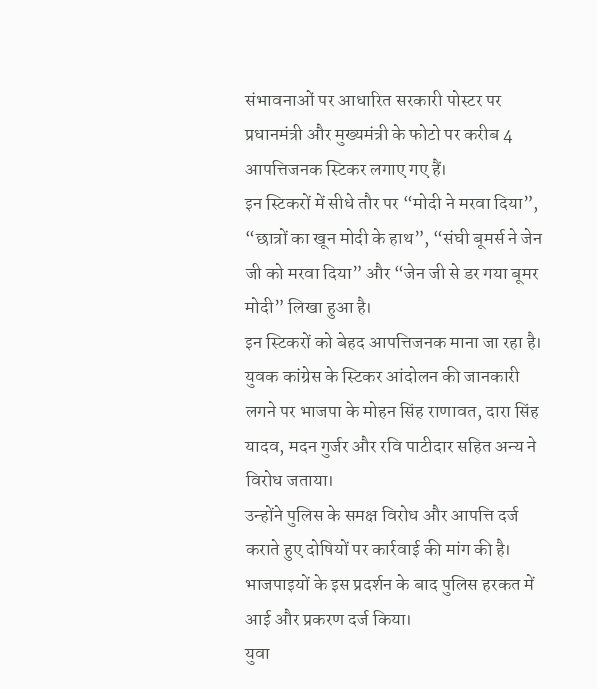संभावनाओं पर आधारित सरकारी पोस्टर पर प्रधानमंत्री और मुख्यमंत्री के फोटो पर करीब 4 आपत्तिजनक स्टिकर लगाए गए हैं।
इन स्टिकरों में सीधे तौर पर “मोदी ने मरवा दिया”, “छात्रों का खून मोदी के हाथ”, “संघी बूमर्स ने जेन जी को मरवा दिया” और “जेन जी से डर गया बूमर मोदी” लिखा हुआ है।
इन स्टिकरों को बेहद आपत्तिजनक माना जा रहा है।
युवक कांग्रेस के स्टिकर आंदोलन की जानकारी लगने पर भाजपा के मोहन सिंह राणावत, दारा सिंह यादव, मदन गुर्जर और रवि पाटीदार सहित अन्य ने विरोध जताया।
उन्होंने पुलिस के समक्ष विरोध और आपत्ति दर्ज कराते हुए दोषियों पर कार्रवाई की मांग की है।
भाजपाइयों के इस प्रदर्शन के बाद पुलिस हरकत में आई और प्रकरण दर्ज किया।
युवा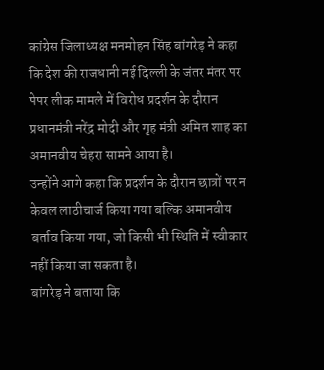कांग्रेस जिलाध्यक्ष मनमोहन सिंह बांगरेड़ ने कहा कि देश की राजधानी नई दिल्ली के जंतर मंतर पर पेपर लीक मामले में विरोध प्रदर्शन के दौरान प्रधानमंत्री नरेंद्र मोदी और गृह मंत्री अमित शाह का अमानवीय चेहरा सामने आया है।
उन्होंने आगे कहा कि प्रदर्शन के दौरान छात्रों पर न केवल लाठीचार्ज किया गया बल्कि अमानवीय बर्ताव किया गया, जो किसी भी स्थिति में स्वीकार नहीं किया जा सकता है।
बांगरेड़ ने बताया कि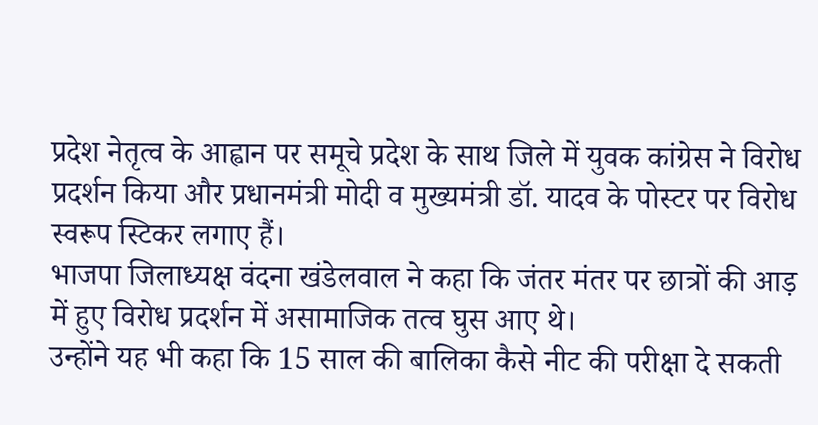प्रदेश नेतृत्व के आह्वान पर समूचे प्रदेश के साथ जिले में युवक कांग्रेस ने विरोध प्रदर्शन किया और प्रधानमंत्री मोदी व मुख्यमंत्री डॉ. यादव के पोस्टर पर विरोध स्वरूप स्टिकर लगाए हैं।
भाजपा जिलाध्यक्ष वंदना खंडेलवाल ने कहा कि जंतर मंतर पर छात्रों की आड़ में हुए विरोध प्रदर्शन में असामाजिक तत्व घुस आए थे।
उन्होंने यह भी कहा कि 15 साल की बालिका कैसे नीट की परीक्षा दे सकती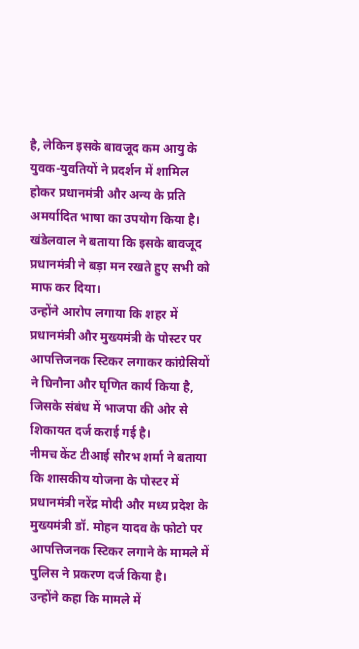है, लेकिन इसके बावजूद कम आयु के युवक-युवतियों ने प्रदर्शन में शामिल होकर प्रधानमंत्री और अन्य के प्रति अमर्यादित भाषा का उपयोग किया है।
खंडेलवाल ने बताया कि इसके बावजूद प्रधानमंत्री ने बड़ा मन रखते हुए सभी को माफ कर दिया।
उन्होंने आरोप लगाया कि शहर में प्रधानमंत्री और मुख्यमंत्री के पोस्टर पर आपत्तिजनक स्टिकर लगाकर कांग्रेसियों ने घिनौना और घृणित कार्य किया है, जिसके संबंध में भाजपा की ओर से शिकायत दर्ज कराई गई है।
नीमच केंट टीआई सौरभ शर्मा ने बताया कि शासकीय योजना के पोस्टर में प्रधानमंत्री नरेंद्र मोदी और मध्य प्रदेश के मुख्यमंत्री डॉ. मोहन यादव के फोटो पर आपत्तिजनक स्टिकर लगाने के मामले में पुलिस ने प्रकरण दर्ज किया है।
उन्होंने कहा कि मामले में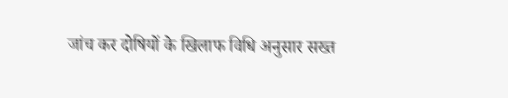जांच कर दोषियों के खिलाफ विधि अनुसार सख्त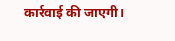कार्रवाई की जाएगी।